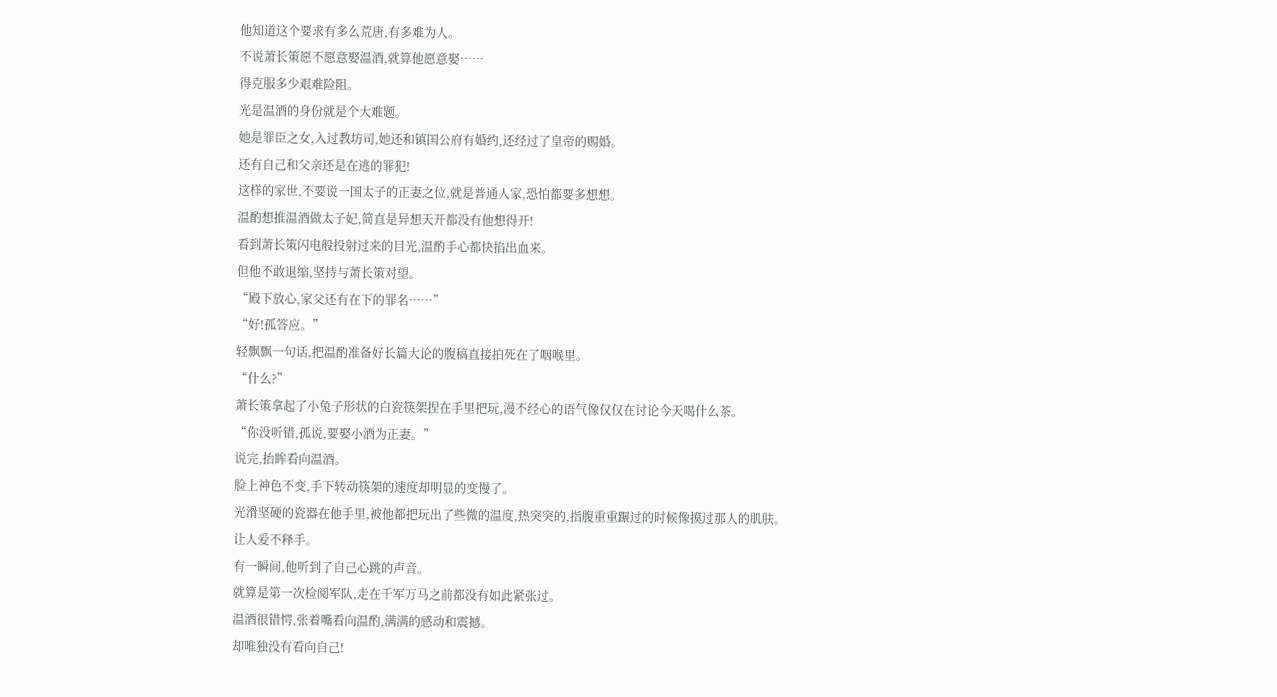他知道这个要求有多么荒唐,有多难为人。
不说萧长策愿不愿意娶温酒,就算他愿意娶……
得克服多少艰难险阻。
光是温酒的身份就是个大难题。
她是罪臣之女,入过教坊司,她还和镇国公府有婚约,还经过了皇帝的赐婚。
还有自己和父亲还是在逃的罪犯!
这样的家世,不要说一国太子的正妻之位,就是普通人家,恐怕都要多想想。
温酌想推温酒做太子妃,简直是异想天开都没有他想得开!
看到萧长策闪电般投射过来的目光,温酌手心都快掐出血来。
但他不敢退缩,坚持与萧长策对望。
“殿下放心,家父还有在下的罪名……”
“好!孤答应。”
轻飘飘一句话,把温酌准备好长篇大论的腹稿直接拍死在了咽喉里。
“什么?”
萧长策拿起了小兔子形状的白瓷筷架捏在手里把玩,漫不经心的语气像仅仅在讨论今天喝什么茶。
“你没听错,孤说,要娶小酒为正妻。”
说完,抬眸看向温酒。
脸上神色不变,手下转动筷架的速度却明显的变慢了。
光滑坚硬的瓷器在他手里,被他都把玩出了些微的温度,热突突的,指腹重重蹍过的时候像摸过那人的肌肤。
让人爱不释手。
有一瞬间,他听到了自己心跳的声音。
就算是第一次检阅军队,走在千军万马之前都没有如此紧张过。
温酒很错愕,张着嘴看向温酌,满满的感动和震撼。
却唯独没有看向自己!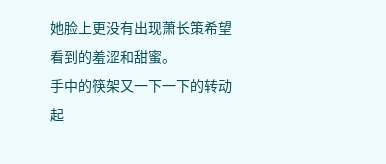她脸上更没有出现萧长策希望看到的羞涩和甜蜜。
手中的筷架又一下一下的转动起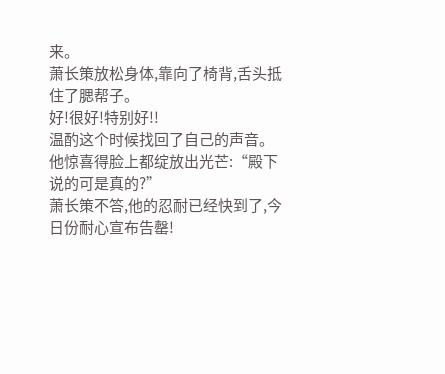来。
萧长策放松身体,靠向了椅背,舌头抵住了腮帮子。
好!很好!特别好!!
温酌这个时候找回了自己的声音。
他惊喜得脸上都绽放出光芒:“殿下说的可是真的?”
萧长策不答,他的忍耐已经快到了,今日份耐心宣布告罄!